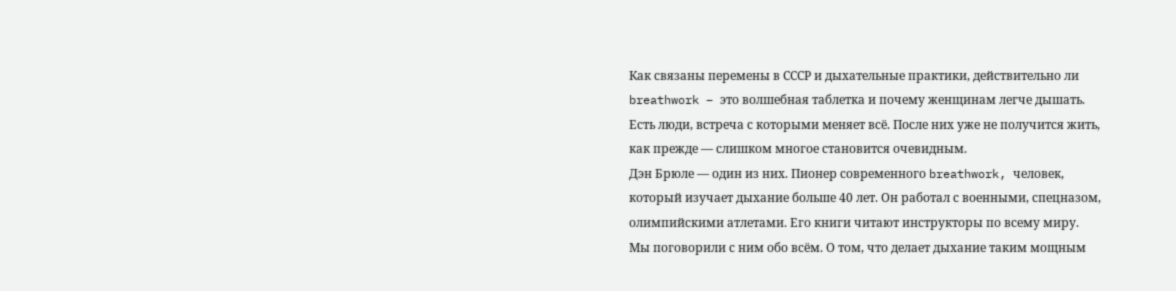Как связаны перемены в СССР и дыхательные практики, действительно ли breathwork – это волшебная таблетка и почему женщинам легче дышать.
Есть люди, встреча с которыми меняет всё. После них уже не получится жить, как прежде — слишком многое становится очевидным.
Дэн Брюле — один из них. Пионер современного breathwork, человек, который изучает дыхание больше 40 лет. Он работал с военными, спецназом, олимпийскими атлетами. Его книги читают инструкторы по всему миру.
Мы поговорили с ним обо всём. О том, что делает дыхание таким мощным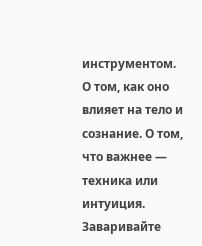инструментом. О том, как оно влияет на тело и сознание. О том, что важнее — техника или интуиция.
Заваривайте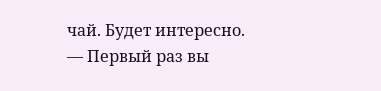чай. Будет интересно.
— Первый раз вы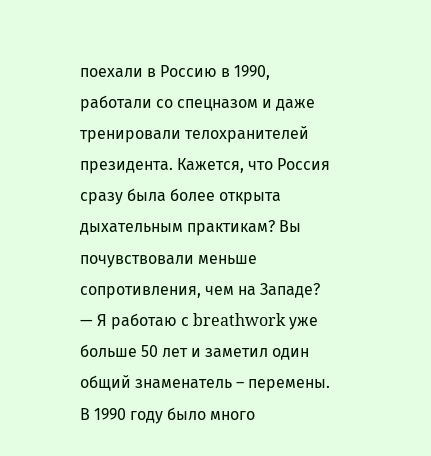поехали в Россию в 1990, работали со спецназом и даже тренировали телохранителей президента. Кажется, что Россия сразу была более открыта дыхательным практикам? Вы почувствовали меньше сопротивления, чем на Западе?
— Я работаю с breathwork уже больше 50 лет и заметил один общий знаменатель – перемены. В 1990 году было много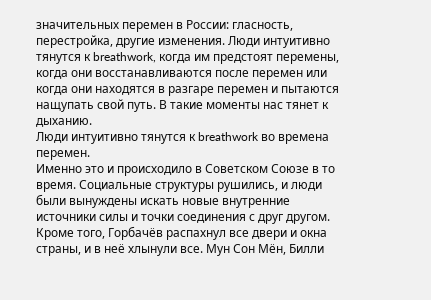значительных перемен в России: гласность, перестройка, другие изменения. Люди интуитивно тянутся к breathwork, когда им предстоят перемены, когда они восстанавливаются после перемен или когда они находятся в разгаре перемен и пытаются нащупать свой путь. В такие моменты нас тянет к дыханию.
Люди интуитивно тянутся к breathwork во времена перемен.
Именно это и происходило в Советском Союзе в то время. Социальные структуры рушились, и люди были вынуждены искать новые внутренние источники силы и точки соединения с друг другом. Кроме того, Горбачёв распахнул все двери и окна страны, и в неё хлынули все. Мун Сон Мён, Билли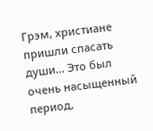Грэм, христиане пришли спасать души... Это был очень насыщенный период,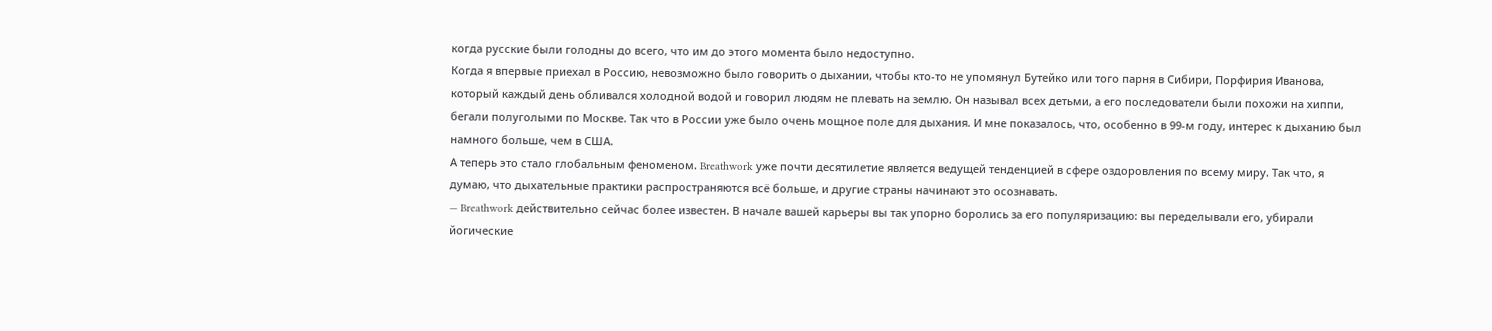когда русские были голодны до всего, что им до этого момента было недоступно.
Когда я впервые приехал в Россию, невозможно было говорить о дыхании, чтобы кто-то не упомянул Бутейко или того парня в Сибири, Порфирия Иванова, который каждый день обливался холодной водой и говорил людям не плевать на землю. Он называл всех детьми, а его последователи были похожи на хиппи, бегали полуголыми по Москве. Так что в России уже было очень мощное поле для дыхания. И мне показалось, что, особенно в 99-м году, интерес к дыханию был намного больше, чем в США.
А теперь это стало глобальным феноменом. Breathwork уже почти десятилетие является ведущей тенденцией в сфере оздоровления по всему миру. Так что, я думаю, что дыхательные практики распространяются всё больше, и другие страны начинают это осознавать.
— Breathwork действительно сейчас более известен. В начале вашей карьеры вы так упорно боролись за его популяризацию: вы переделывали его, убирали йогические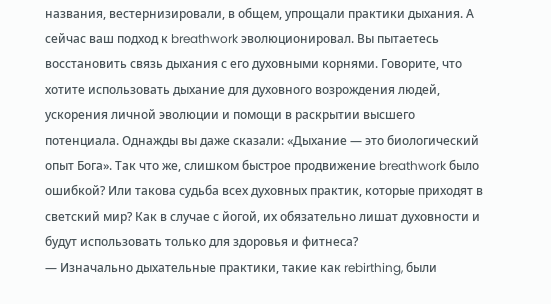названия, вестернизировали, в общем, упрощали практики дыхания. А сейчас ваш подход к breathwork эволюционировал. Вы пытаетесь восстановить связь дыхания с его духовными корнями. Говорите, что хотите использовать дыхание для духовного возрождения людей, ускорения личной эволюции и помощи в раскрытии высшего потенциала. Однажды вы даже сказали: «Дыхание — это биологический опыт Бога». Так что же, слишком быстрое продвижение breathwork было ошибкой? Или такова судьба всех духовных практик, которые приходят в светский мир? Как в случае с йогой, их обязательно лишат духовности и будут использовать только для здоровья и фитнеса?
— Изначально дыхательные практики, такие как rebirthing, были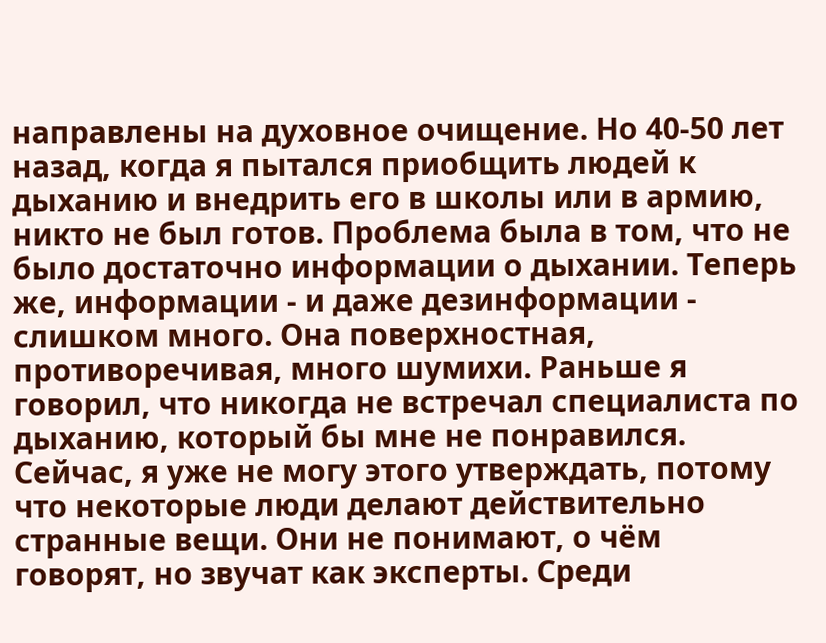направлены на духовное очищение. Но 40-50 лет назад, когда я пытался приобщить людей к дыханию и внедрить его в школы или в армию, никто не был готов. Проблема была в том, что не было достаточно информации о дыхании. Теперь же, информации - и даже дезинформации - слишком много. Она поверхностная, противоречивая, много шумихи. Раньше я говорил, что никогда не встречал специалиста по дыханию, который бы мне не понравился. Сейчас, я уже не могу этого утверждать, потому что некоторые люди делают действительно странные вещи. Они не понимают, о чём говорят, но звучат как эксперты. Среди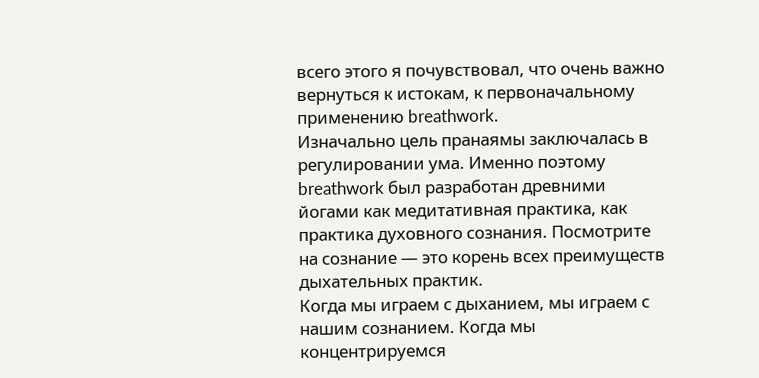всего этого я почувствовал, что очень важно вернуться к истокам, к первоначальному применению breathwork.
Изначально цель пранаямы заключалась в регулировании ума. Именно поэтому breathwork был разработан древними йогами как медитативная практика, как практика духовного сознания. Посмотрите на сознание — это корень всех преимуществ дыхательных практик.
Когда мы играем с дыханием, мы играем с нашим сознанием. Когда мы концентрируемся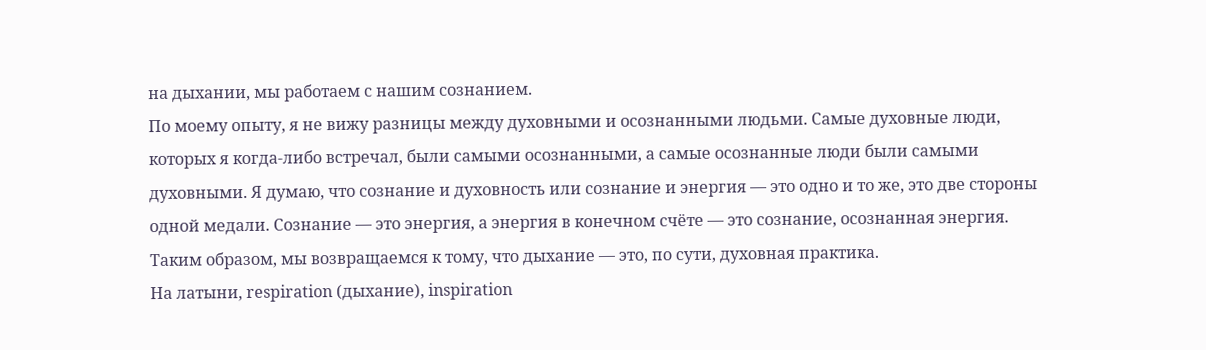на дыхании, мы работаем с нашим сознанием.
По моему опыту, я не вижу разницы между духовными и осознанными людьми. Самые духовные люди, которых я когда-либо встречал, были самыми осознанными, а самые осознанные люди были самыми духовными. Я думаю, что сознание и духовность или сознание и энергия — это одно и то же, это две стороны одной медали. Сознание — это энергия, а энергия в конечном счёте — это сознание, осознанная энергия. Таким образом, мы возвращаемся к тому, что дыхание — это, по сути, духовная практика.
На латыни, respiration (дыхание), inspiration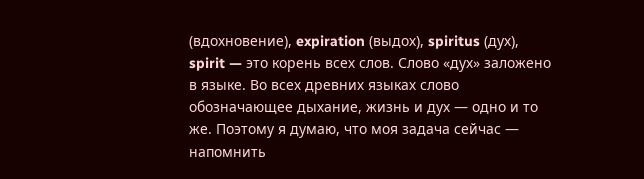(вдохновение), expiration (выдох), spiritus (дух), spirit — это корень всех слов. Слово «дух» заложено в языке. Во всех древних языках слово обозначающее дыхание, жизнь и дух — одно и то же. Поэтому я думаю, что моя задача сейчас — напомнить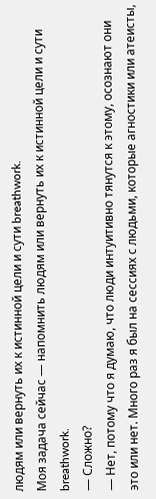людям или вернуть их к истинной цели и сути breathwork.
Моя задача сейчас — напомнить людям или вернуть их к истинной цели и сути breathwork.
— Сложно?
— Нет, потому что я думаю, что люди интуитивно тянутся к этому, осознают они это или нет. Много раз я был на сессиях с людьми, которые агностики или атеисты,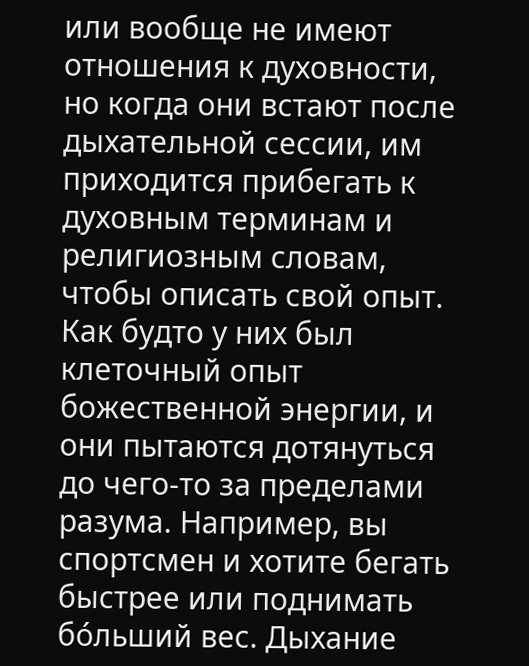или вообще не имеют отношения к духовности, но когда они встают после дыхательной сессии, им приходится прибегать к духовным терминам и религиозным словам, чтобы описать свой опыт.
Как будто у них был клеточный опыт божественной энергии, и они пытаются дотянуться до чего-то за пределами разума. Например, вы спортсмен и хотите бегать быстрее или поднимать бóльший вес. Дыхание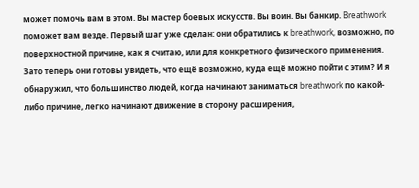может помочь вам в этом. Вы мастер боевых искусств. Вы воин. Вы банкир. Breathwork поможет вам везде. Первый шаг уже сделан: они обратились к breathwork, возможно, по поверхностной причине, как я считаю, или для конкретного физического применения. Зато теперь они готовы увидеть, что ещё возможно, куда ещё можно пойти с этим? И я обнаружил, что большинство людей, когда начинают заниматься breathwork по какой-либо причине, легко начинают движение в сторону расширения,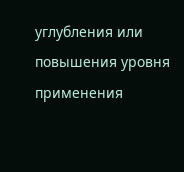углубления или повышения уровня применения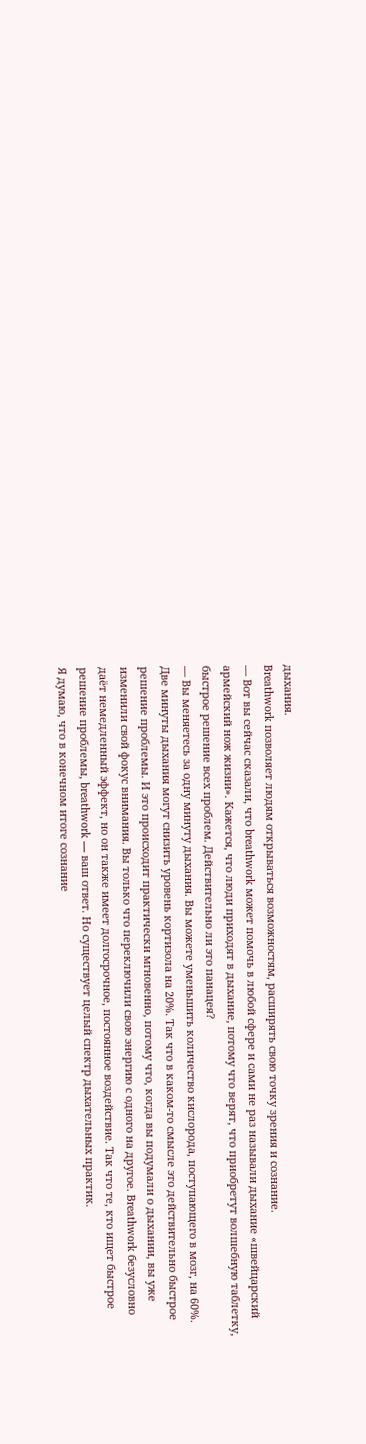дыхания.
Breathwork позволяет людям открываться возможностям, расширять свою точку зрения и сознание.
— Вот вы сейчас сказали, что breathwork может помочь в любой сфере и сами не раз называли дыхание «швейцарский армейский нож жизни». Кажется, что люди приходят в дыхание, потому что верят, что приобретут волшебную таблетку, быстрое решение всех проблем. Действительно ли это панацея?
— Вы меняетесь за одну минуту дыхания. Вы можете уменьшить количество кислорода, поступающего в мозг, на 60%. Две минуты дыхания могут снизить уровень кортизола на 20%. Так что в каком-то смысле это действительно быстрое решение проблемы. И это происходит практически мгновенно, потому что, когда вы подумали о дыхании, вы уже изменили свой фокус внимания. Вы только что переключили свою энергию с одного на другое. Breathwork безусловно даёт немедленный эффект, но он также имеет долгосрочное, постоянное воздействие. Так что те, кто ищет быстрое решение проблемы, breathwork — ваш ответ. Но существует целый спектр дыхательных практик.
Я думаю, что в конечном итоге сознание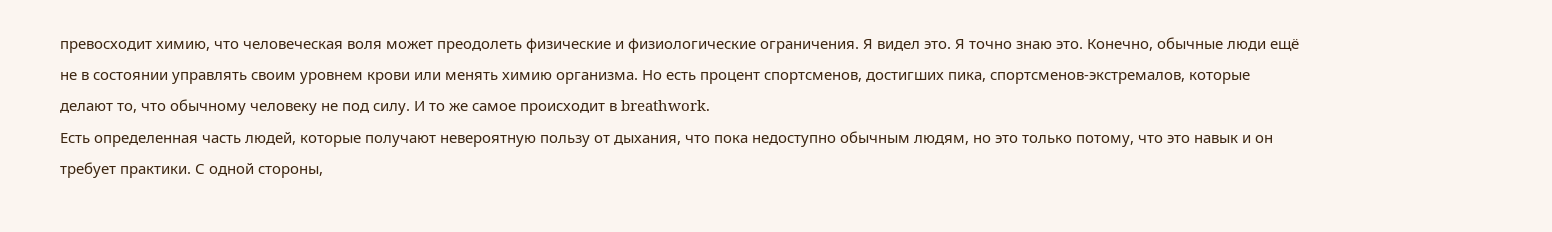превосходит химию, что человеческая воля может преодолеть физические и физиологические ограничения. Я видел это. Я точно знаю это. Конечно, обычные люди ещё не в состоянии управлять своим уровнем крови или менять химию организма. Но есть процент спортсменов, достигших пика, спортсменов-экстремалов, которые делают то, что обычному человеку не под силу. И то же самое происходит в breathwork.
Есть определенная часть людей, которые получают невероятную пользу от дыхания, что пока недоступно обычным людям, но это только потому, что это навык и он требует практики. С одной стороны,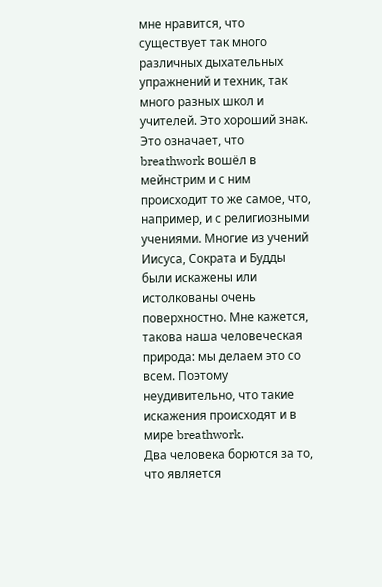мне нравится, что существует так много различных дыхательных упражнений и техник, так много разных школ и учителей. Это хороший знак. Это означает, что breathwork вошёл в мейнстрим и с ним происходит то же самое, что, например, и с религиозными учениями. Многие из учений Иисуса, Сократа и Будды были искажены или истолкованы очень поверхностно. Мне кажется, такова наша человеческая природа: мы делаем это со всем. Поэтому неудивительно, что такие искажения происходят и в мире breathwork.
Два человека борются за то, что является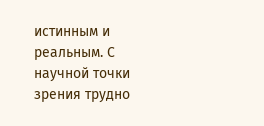истинным и реальным. С научной точки зрения трудно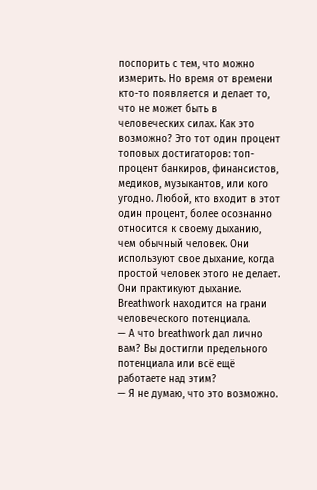поспорить с тем, что можно измерить. Но время от времени кто-то появляется и делает то, что не может быть в человеческих силах. Как это возможно? Это тот один процент топовых достигаторов: топ-процент банкиров, финансистов, медиков, музыкантов, или кого угодно. Любой, кто входит в этот один процент, более осознанно относится к своему дыханию, чем обычный человек. Они используют свое дыхание, когда простой человек этого не делает. Они практикуют дыхание.
Breathwork находится на грани человеческого потенциала.
— А что breathwork дал лично вам? Вы достигли предельного потенциала или всё ещё работаете над этим?
— Я не думаю, что это возможно.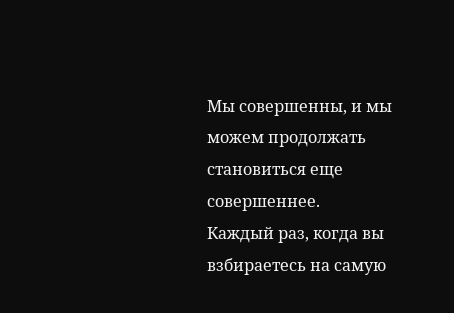Мы совершенны, и мы можем продолжать становиться еще совершеннее.
Каждый раз, когда вы взбираетесь на самую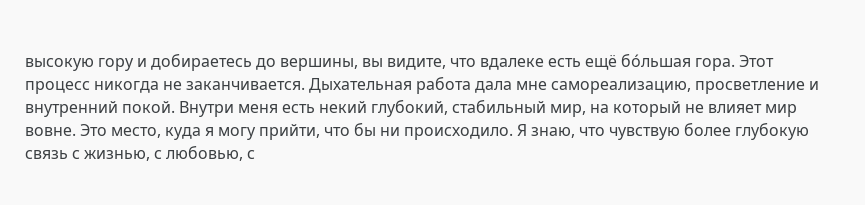высокую гору и добираетесь до вершины, вы видите, что вдалеке есть ещё бóльшая гора. Этот процесс никогда не заканчивается. Дыхательная работа дала мне самореализацию, просветление и внутренний покой. Внутри меня есть некий глубокий, стабильный мир, на который не влияет мир вовне. Это место, куда я могу прийти, что бы ни происходило. Я знаю, что чувствую более глубокую связь с жизнью, с любовью, с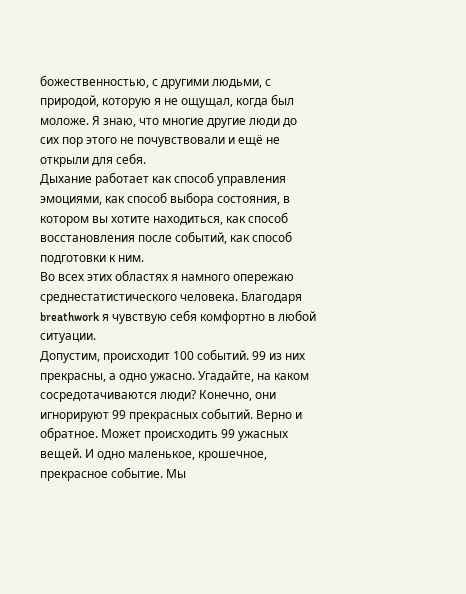божественностью, с другими людьми, с природой, которую я не ощущал, когда был моложе. Я знаю, что многие другие люди до сих пор этого не почувствовали и ещё не открыли для себя.
Дыхание работает как способ управления эмоциями, как способ выбора состояния, в котором вы хотите находиться, как способ восстановления после событий, как способ подготовки к ним.
Во всех этих областях я намного опережаю среднестатистического человека. Благодаря breathwork я чувствую себя комфортно в любой ситуации.
Допустим, происходит 100 событий. 99 из них прекрасны, а одно ужасно. Угадайте, на каком сосредотачиваются люди? Конечно, они игнорируют 99 прекрасных событий. Верно и обратное. Может происходить 99 ужасных вещей. И одно маленькое, крошечное, прекрасное событие. Мы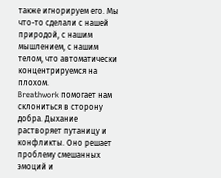также игнорируем его. Мы что-то сделали с нашей природой, с нашим мышлением, с нашим телом, что автоматически концентрируемся на плохом.
Breathwork помогает нам склониться в сторону добра. Дыхание растворяет путаницу и конфликты. Оно решает проблему смешанных эмоций и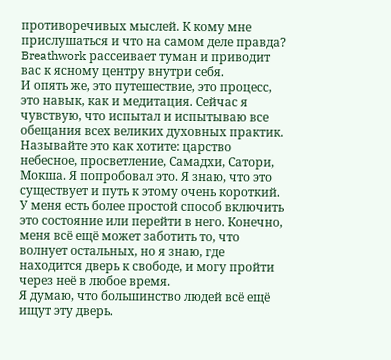противоречивых мыслей. К кому мне прислушаться и что на самом деле правда? Breathwork рассеивает туман и приводит вас к ясному центру внутри себя.
И опять же, это путешествие, это процесс, это навык, как и медитация. Сейчас я чувствую, что испытал и испытываю все обещания всех великих духовных практик. Называйте это как хотите: царство небесное, просветление, Самадхи, Сатори, Мокша. Я попробовал это. Я знаю, что это существует и путь к этому очень короткий. У меня есть более простой способ включить это состояние или перейти в него. Конечно, меня всё ещё может заботить то, что волнует остальных, но я знаю, где находится дверь к свободе, и могу пройти через неё в любое время.
Я думаю, что большинство людей всё ещё ищут эту дверь.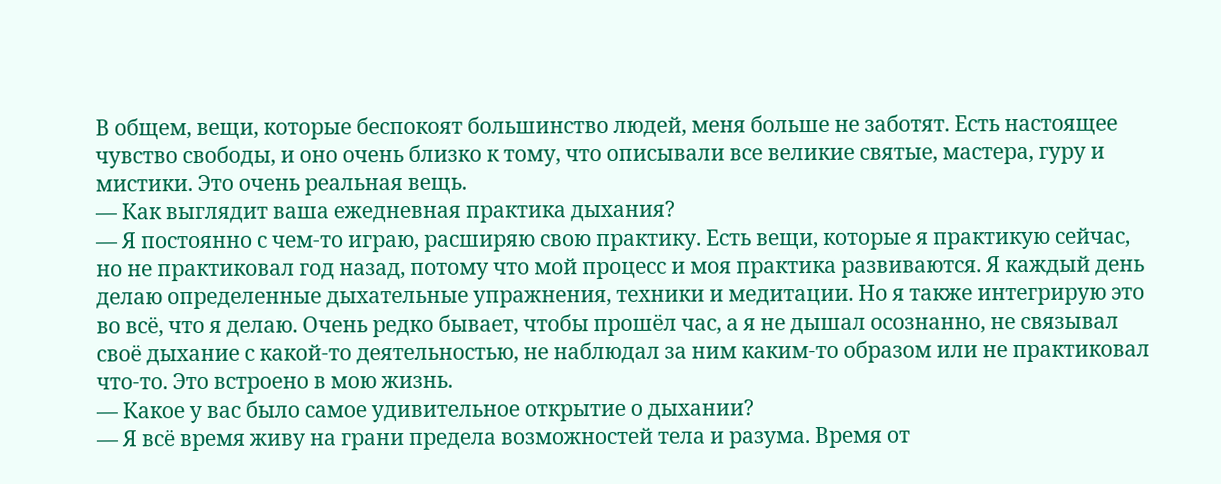В общем, вещи, которые беспокоят большинство людей, меня больше не заботят. Есть настоящее чувство свободы, и оно очень близко к тому, что описывали все великие святые, мастера, гуру и мистики. Это очень реальная вещь.
— Как выглядит ваша ежедневная практика дыхания?
— Я постоянно с чем-то играю, расширяю свою практику. Есть вещи, которые я практикую сейчас, но не практиковал год назад, потому что мой процесс и моя практика развиваются. Я каждый день делаю определенные дыхательные упражнения, техники и медитации. Но я также интегрирую это во всё, что я делаю. Очень редко бывает, чтобы прошёл час, а я не дышал осознанно, не связывал своё дыхание с какой-то деятельностью, не наблюдал за ним каким-то образом или не практиковал что-то. Это встроено в мою жизнь.
— Какое у вас было самое удивительное открытие о дыхании?
— Я всё время живу на грани предела возможностей тела и разума. Время от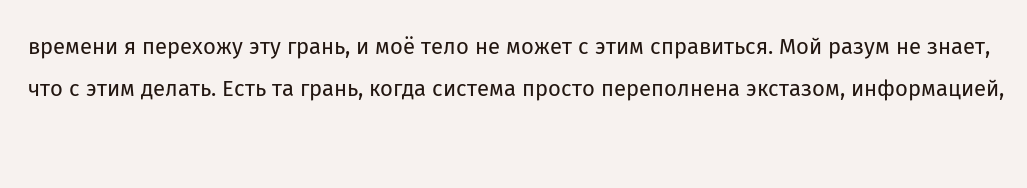времени я перехожу эту грань, и моё тело не может с этим справиться. Мой разум не знает, что с этим делать. Есть та грань, когда система просто переполнена экстазом, информацией,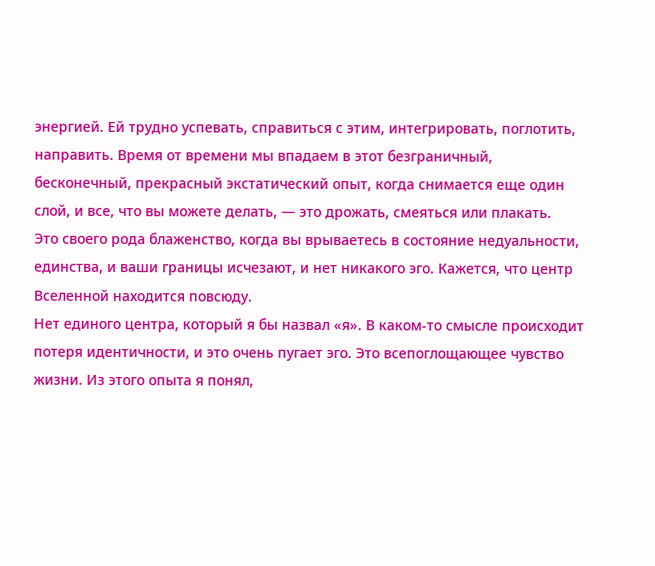энергией. Ей трудно успевать, справиться с этим, интегрировать, поглотить, направить. Время от времени мы впадаем в этот безграничный, бесконечный, прекрасный экстатический опыт, когда снимается еще один слой, и все, что вы можете делать, — это дрожать, смеяться или плакать.
Это своего рода блаженство, когда вы врываетесь в состояние недуальности, единства, и ваши границы исчезают, и нет никакого эго. Кажется, что центр Вселенной находится повсюду.
Нет единого центра, который я бы назвал «я». В каком-то смысле происходит потеря идентичности, и это очень пугает эго. Это всепоглощающее чувство жизни. Из этого опыта я понял,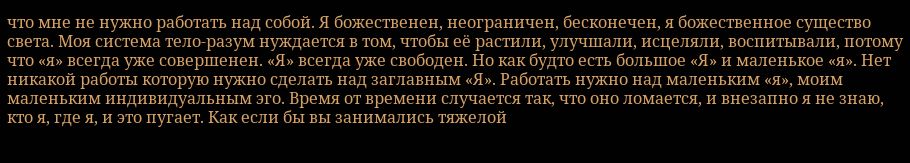что мне не нужно работать над собой. Я божественен, неограничен, бесконечен, я божественное существо света. Моя система тело-разум нуждается в том, чтобы её растили, улучшали, исцеляли, воспитывали, потому что «я» всегда уже совершенен. «Я» всегда уже свободен. Но как будто есть большое «Я» и маленькое «я». Нет никакой работы которую нужно сделать над заглавным «Я». Работать нужно над маленьким «я», моим маленьким индивидуальным эго. Время от времени случается так, что оно ломается, и внезапно я не знаю, кто я, где я, и это пугает. Как если бы вы занимались тяжелой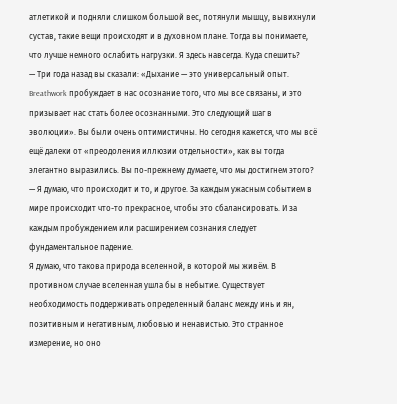атлетикой и подняли слишком большой вес, потянули мышцу, вывихнули сустав, такие вещи происходят и в духовном плане. Тогда вы понимаете, что лучше немного ослабить нагрузки. Я здесь навсегда. Куда спешить?
— Три года назад вы сказали: «Дыхание — это универсальный опыт. Breathwork пробуждает в нас осознание того, что мы все связаны, и это призывает нас стать более осознанными. Это следующий шаг в эволюции». Вы были очень оптимистичны. Но сегодня кажется, что мы всё ещё далеки от «преодоления иллюзии отдельности», как вы тогда элегантно выразились. Вы по-прежнему думаете, что мы достигнем этого?
— Я думаю, что происходит и то, и другое. За каждым ужасным событием в мире происходит что-то прекрасное, чтобы это сбалансировать. И за каждым пробуждением или расширением сознания следует фундаментальное падение.
Я думаю, что такова природа вселенной, в которой мы живём. В противном случае вселенная ушла бы в небытие. Существует необходимость поддерживать определенный баланс между инь и ян, позитивным и негативным, любовью и ненавистью. Это странное измерение, но оно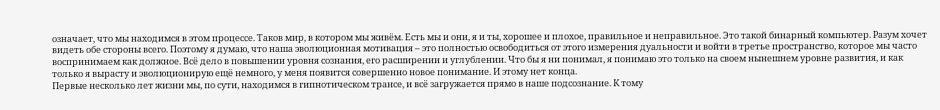означает, что мы находимся в этом процессе. Таков мир, в котором мы живём. Есть мы и они, я и ты, хорошее и плохое, правильное и неправильное. Это такой бинарный компьютер. Разум хочет видеть обе стороны всего. Поэтому я думаю, что наша эволюционная мотивация – это полностью освободиться от этого измерения дуальности и войти в третье пространство, которое мы часто воспринимаем как должное. Всё дело в повышении уровня сознания, его расширении и углублении. Что бы я ни понимал, я понимаю это только на своем нынешнем уровне развития, и как только я вырасту и эволюционирую ещё немного, у меня появится совершенно новое понимание. И этому нет конца.
Первые несколько лет жизни мы, по сути, находимся в гипнотическом трансе, и всё загружается прямо в наше подсознание. К тому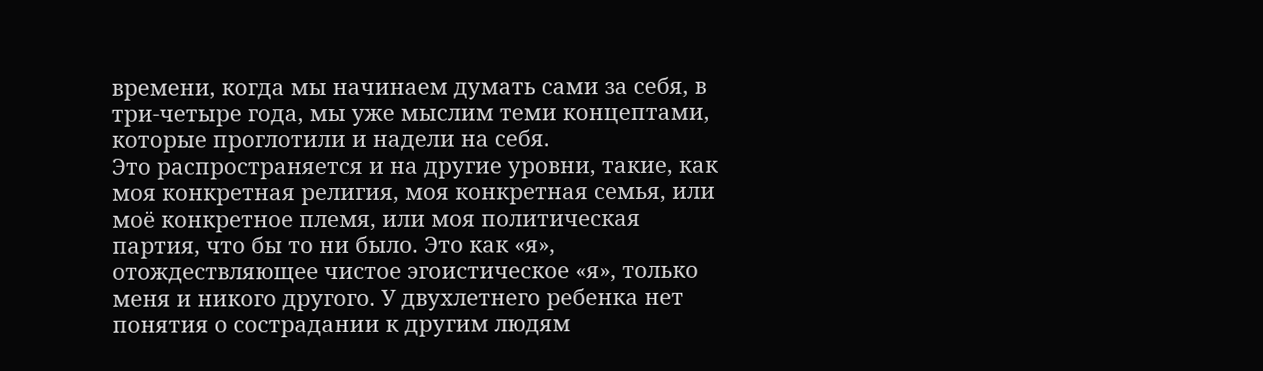времени, когда мы начинаем думать сами за себя, в три-четыре года, мы уже мыслим теми концептами, которые проглотили и надели на себя.
Это распространяется и на другие уровни, такие, как моя конкретная религия, моя конкретная семья, или моё конкретное племя, или моя политическая партия, что бы то ни было. Это как «я», отождествляющее чистое эгоистическое «я», только меня и никого другого. У двухлетнего ребенка нет понятия о сострадании к другим людям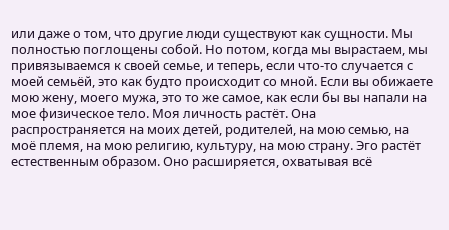или даже о том, что другие люди существуют как сущности. Мы полностью поглощены собой. Но потом, когда мы вырастаем, мы привязываемся к своей семье, и теперь, если что-то случается с моей семьёй, это как будто происходит со мной. Если вы обижаете мою жену, моего мужа, это то же самое, как если бы вы напали на мое физическое тело. Моя личность растёт. Она распространяется на моих детей, родителей, на мою семью, на моё племя, на мою религию, культуру, на мою страну. Эго растёт естественным образом. Оно расширяется, охватывая всё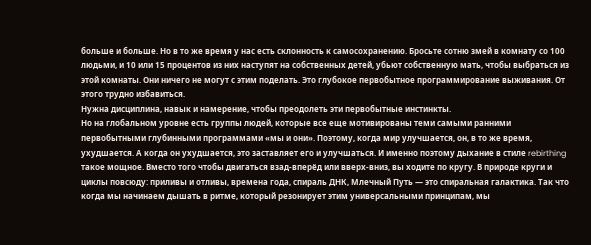больше и больше. Но в то же время у нас есть склонность к самосохранению. Бросьте сотню змей в комнату со 100 людьми, и 10 или 15 процентов из них наступят на собственных детей, убьют собственную мать, чтобы выбраться из этой комнаты. Они ничего не могут с этим поделать. Это глубокое первобытное программирование выживания. От этого трудно избавиться.
Нужна дисциплина, навык и намерение, чтобы преодолеть эти первобытные инстинкты.
Но на глобальном уровне есть группы людей, которые все еще мотивированы теми самыми ранними первобытными глубинными программами «мы и они». Поэтому, когда мир улучшается, он, в то же время, ухудшается. А когда он ухудшается, это заставляет его и улучшаться. И именно поэтому дыхание в стиле rebirthing такое мощное. Вместо того чтобы двигаться взад-вперёд или вверх-вниз, вы ходите по кругу. В природе круги и циклы повсюду: приливы и отливы, времена года, спираль ДНК, Млечный Путь — это спиральная галактика. Так что когда мы начинаем дышать в ритме, который резонирует этим универсальными принципам, мы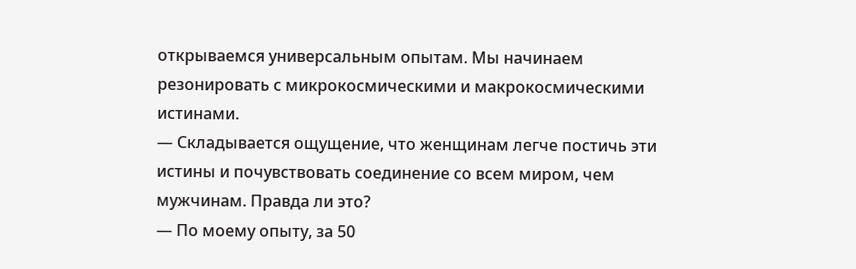открываемся универсальным опытам. Мы начинаем резонировать с микрокосмическими и макрокосмическими истинами.
— Складывается ощущение, что женщинам легче постичь эти истины и почувствовать соединение со всем миром, чем мужчинам. Правда ли это?
— По моему опыту, за 50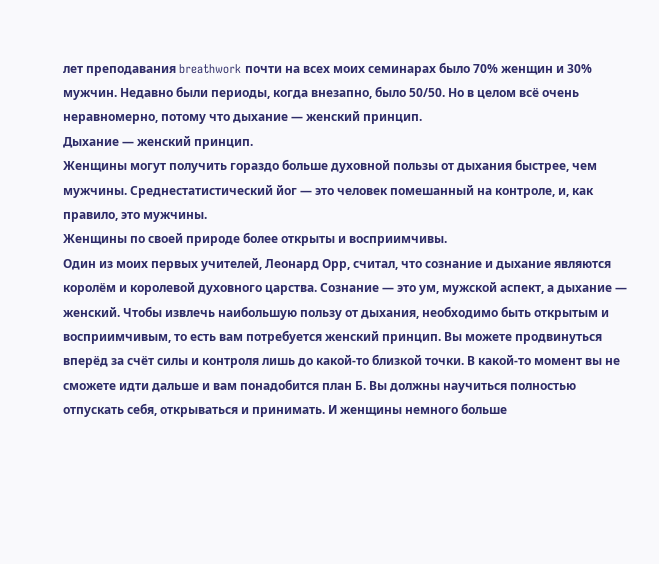лет преподавания breathwork почти на всех моих семинарах было 70% женщин и 30% мужчин. Недавно были периоды, когда внезапно, было 50/50. Но в целом всё очень неравномерно, потому что дыхание — женский принцип.
Дыхание — женский принцип.
Женщины могут получить гораздо больше духовной пользы от дыхания быстрее, чем мужчины. Среднестатистический йог — это человек помешанный на контроле, и, как правило, это мужчины.
Женщины по своей природе более открыты и восприимчивы.
Один из моих первых учителей, Леонард Орр, считал, что сознание и дыхание являются королём и королевой духовного царства. Сознание — это ум, мужской аспект, а дыхание — женский. Чтобы извлечь наибольшую пользу от дыхания, необходимо быть открытым и восприимчивым, то есть вам потребуется женский принцип. Вы можете продвинуться вперёд за счёт силы и контроля лишь до какой-то близкой точки. В какой-то момент вы не сможете идти дальше и вам понадобится план Б. Вы должны научиться полностью отпускать себя, открываться и принимать. И женщины немного больше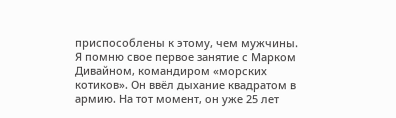приспособлены к этому, чем мужчины.
Я помню свое первое занятие с Марком Дивайном, командиром «морских котиков». Он ввёл дыхание квадратом в армию. На тот момент, он уже 25 лет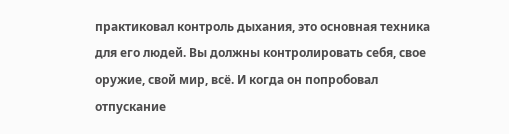практиковал контроль дыхания, это основная техника для его людей. Вы должны контролировать себя, свое оружие, свой мир, всё. И когда он попробовал отпускание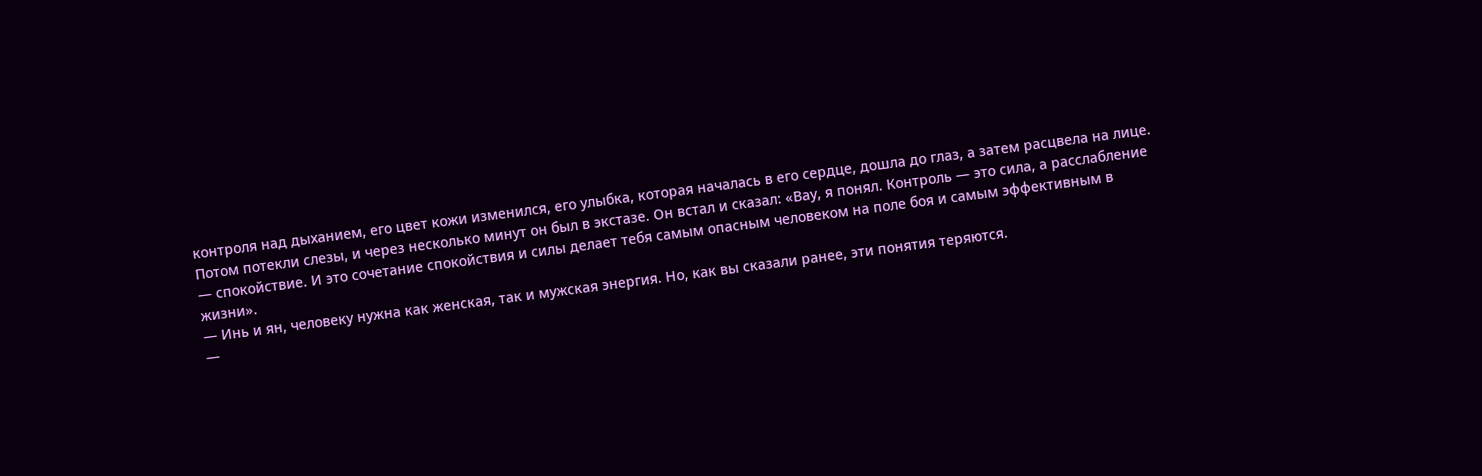контроля над дыханием, его цвет кожи изменился, его улыбка, которая началась в его сердце, дошла до глаз, а затем расцвела на лице. Потом потекли слезы, и через несколько минут он был в экстазе. Он встал и сказал: «Вау, я понял. Контроль — это сила, а расслабление — спокойствие. И это сочетание спокойствия и силы делает тебя самым опасным человеком на поле боя и самым эффективным в жизни».
— Инь и ян, человеку нужна как женская, так и мужская энергия. Но, как вы сказали ранее, эти понятия теряются.
—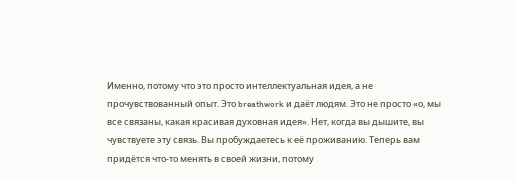Именно, потому что это просто интеллектуальная идея, а не прочувствованный опыт. Это breathwork и даёт людям. Это не просто «о, мы все связаны, какая красивая духовная идея». Нет, когда вы дышите, вы чувствуете эту связь. Вы пробуждаетесь к её проживанию. Теперь вам придётся что-то менять в своей жизни, потому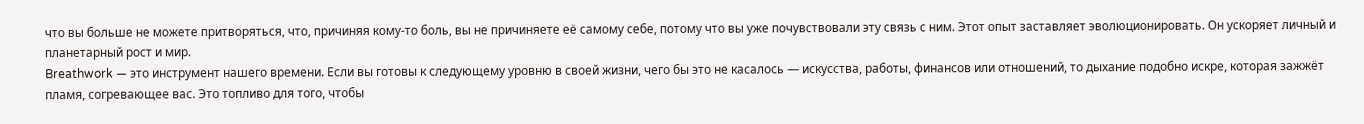что вы больше не можете притворяться, что, причиняя кому-то боль, вы не причиняете её самому себе, потому что вы уже почувствовали эту связь с ним. Этот опыт заставляет эволюционировать. Он ускоряет личный и планетарный рост и мир.
Breathwork — это инструмент нашего времени. Если вы готовы к следующему уровню в своей жизни, чего бы это не касалось — искусства, работы, финансов или отношений, то дыхание подобно искре, которая зажжёт пламя, согревающее вас. Это топливо для того, чтобы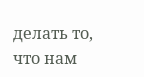делать то, что нам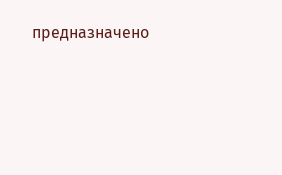предназначено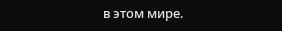в этом мире.